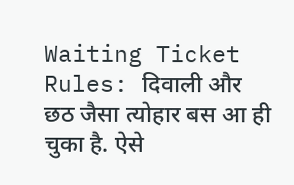Waiting Ticket Rules: दिवाली और छठ जैसा त्योहार बस आ ही चुका है. ऐसे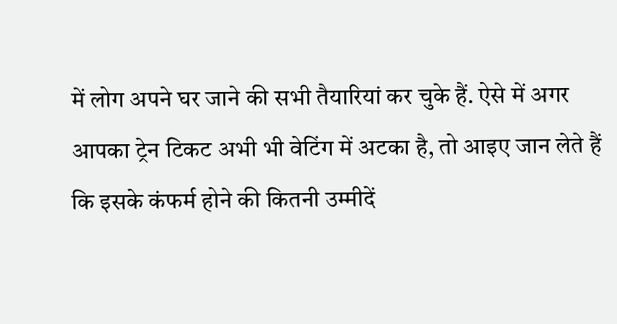में लोग अपने घर जाने की सभी तैयारियां कर चुके हैं. ऐसे में अगर आपका ट्रेन टिकट अभी भी वेटिंग में अटका है, तो आइए जान लेते हैं कि इसके कंफर्म होने की कितनी उम्मीदें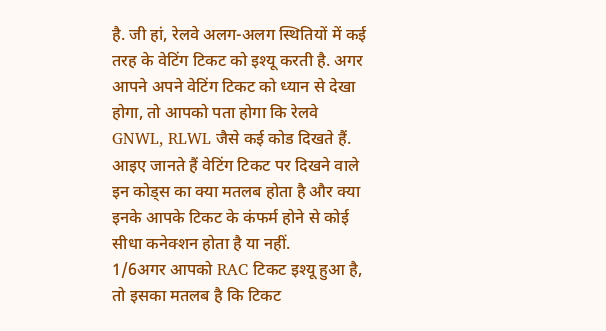है. जी हां, रेलवे अलग-अलग स्थितियों में कई तरह के वेटिंग टिकट को इश्यू करती है. अगर आपने अपने वेटिंग टिकट को ध्यान से देखा होगा, तो आपको पता होगा कि रेलवे GNWL, RLWL जैसे कई कोड दिखते हैं. आइए जानते हैं वेटिंग टिकट पर दिखने वाले इन कोड्स का क्या मतलब होता है और क्या इनके आपके टिकट के कंफर्म होने से कोई सीधा कनेक्शन होता है या नहीं.
1/6अगर आपको RAC टिकट इश्यू हुआ है, तो इसका मतलब है कि टिकट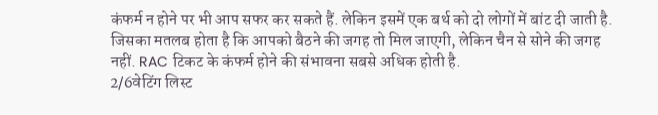कंफर्म न होने पर भी आप सफर कर सकते हैं. लेकिन इसमें एक बर्थ को दो लोगों में बांट दी जाती है. जिसका मतलब होता है कि आपको बैठने की जगह तो मिल जाएगी, लेकिन चैन से सोने की जगह नहीं. RAC टिकट के कंफर्म होने की संभावना सबसे अधिक होती है.
2/6वेटिंग लिस्ट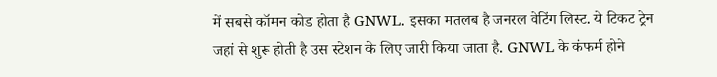में सबसे कॉमन कोड होता है GNWL. इसका मतलब है जनरल वेटिंग लिस्ट. ये टिकट ट्रेन जहां से शुरू होती है उस स्टेशन के लिए जारी किया जाता है. GNWL के कंफर्म होने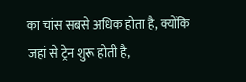का चांस सबसे अधिक होता है, क्योंकि जहां से ट्रेन शुरू होती है,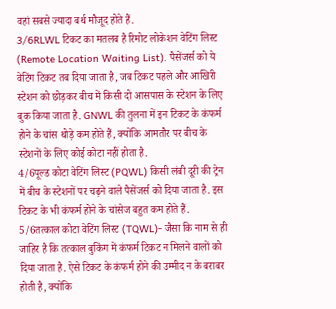वहां सबसे ज्यादा बर्थ मौजूद होते हैं.
3/6RLWL टिकट का मतलब है रिमोट लोकेशन वेटिंग लिस्ट (Remote Location Waiting List). पैसेंजर्स को ये वेटिंग टिकट तब दिया जाता है, जब टिकट पहले और आखिरी स्टेशन को छोड़कर बीच में किसी दो आसपास के स्टेशन के लिए बुक किया जाता है. GNWL की तुलना में इन टिकट के कंफर्म होने के चांस थोड़े कम होते हैं, क्योंकि आमतौर पर बीच के स्टेशनों के लिए कोई कोटा नहीं होता है.
4/6पूल्ड कोटा वेटिंग लिस्ट (PQWL) किसी लंबी दूरी की ट्रेन में बीच के स्टेशनों पर चढ़ने वाले पैसेंजर्स को दिया जाता है. इस टिकट के भी कंफर्म होने के चांसेज बहुत कम होते हैं.
5/6तत्काल कोटा वेटिंग लिस्ट (TQWL)- जैसा कि नाम से ही जाहिर है कि तत्काल बुकिंग में कंफर्म टिकट न मिलने वालों को दिया जाता है. ऐसे टिकट के कंफर्म होने की उम्मीद न के बराबर होती है, क्योंकि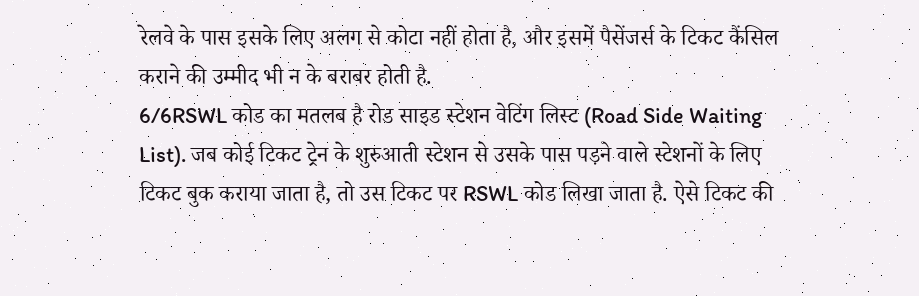रेलवे के पास इसके लिए अलग से कोटा नहीं होता है, और इसमें पैसेंजर्स के टिकट कैंसिल कराने की उम्मीद भी न के बराबर होती है.
6/6RSWL कोड का मतलब है रोड साइड स्टेशन वेटिंग लिस्ट (Road Side Waiting List). जब कोई टिकट ट्रेन के शुरुआती स्टेशन से उसके पास पड़ने वाले स्टेशनों के लिए टिकट बुक कराया जाता है, तो उस टिकट पर RSWL कोड लिखा जाता है. ऐसे टिकट की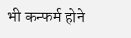भी कन्फर्म होने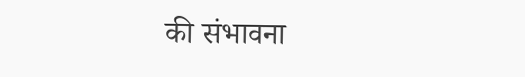की संभावना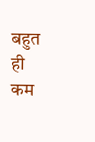बहुत ही कम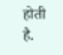होती है.